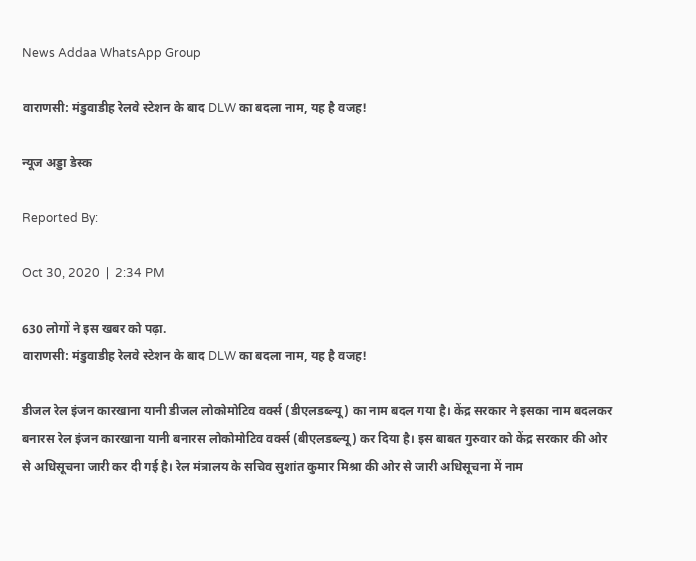News Addaa WhatsApp Group

वाराणसी: मंडुवाडीह रेलवे स्टेशन के बाद DLW का बदला नाम, यह है वजह!

न्यूज अड्डा डेस्क

Reported By:

Oct 30, 2020  |  2:34 PM

630 लोगों ने इस खबर को पढ़ा.
वाराणसी: मंडुवाडीह रेलवे स्टेशन के बाद DLW का बदला नाम, यह है वजह!

डीजल रेल इंजन कारखाना यानी डीजल लोकोमोटिव वर्क्‍स (डीएलडब्ल्यू) का नाम बदल गया है। केंद्र सरकार ने इसका नाम बदलकर बनारस रेल इंजन कारखाना यानी बनारस लोकोमोटिव वर्क्‍स (बीएलडब्ल्यू) कर दिया है। इस बाबत गुरुवार को केंद्र सरकार की ओर से अधिसूचना जारी कर दी गई है। रेल मंत्रालय के सचिव सुशांत कुमार मिश्रा की ओर से जारी अधिसूचना में नाम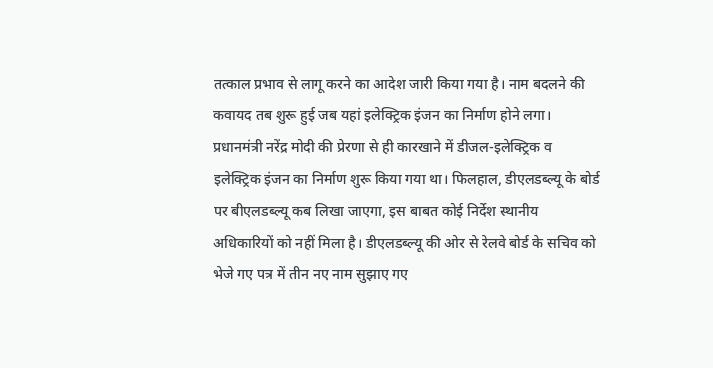तत्काल प्रभाव से लागू करने का आदेश जारी किया गया है। नाम बदलने की कवायद तब शुरू हुई जब यहां इलेक्ट्रिक इंजन का निर्माण होने लगा। प्रधानमंत्री नरेंद्र मोदी की प्रेरणा से ही कारखाने में डीजल-इलेक्ट्रिक व इलेक्ट्रिक इंजन का निर्माण शुरू किया गया था। फिलहाल, डीएलडब्ल्यू के बोर्ड पर बीएलडब्ल्यू कब लिखा जाएगा, इस बाबत कोई निर्देश स्थानीय अधिकारियों को नहीं मिला है। डीएलडब्ल्यू की ओर से रेलवे बोर्ड के सचिव को भेजे गए पत्र में तीन नए नाम सुझाए गए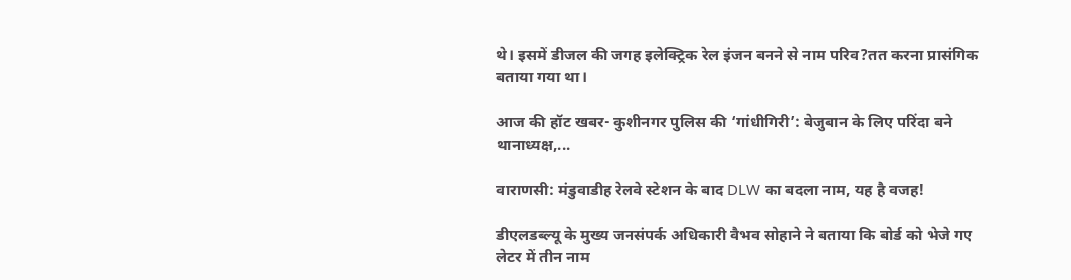थे। इसमें डीजल की जगह इलेक्ट्रिक रेल इंजन बनने से नाम परिव?तत करना प्रासंगिक बताया गया था।

आज की हॉट खबर- कुशीनगर पुलिस की ‘गांधीगिरी’: बेजुबान के लिए परिंदा बने थानाध्यक्ष,...

वाराणसी: मंडुवाडीह रेलवे स्टेशन के बाद DLW का बदला नाम, यह है वजह!

डीएलडब्ल्यू के मुख्य जनसंपर्क अधिकारी वैभव सोहाने ने बताया कि बोर्ड को भेजे गए लेटर में तीन नाम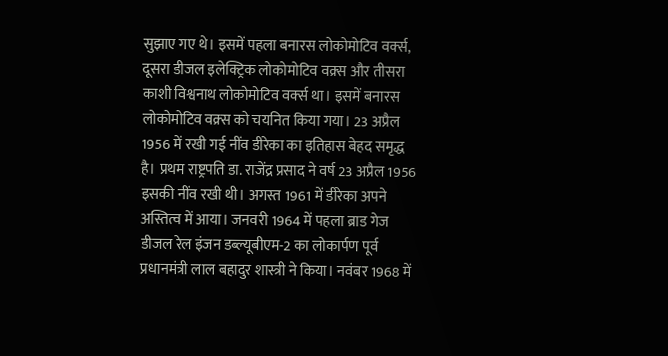सुझाए गए थे। इसमें पहला बनारस लोकोमोटिव वर्क्‍स, दूसरा डीजल इलेक्ट्रिक लोकोमोटिव वक्र्स और तीसरा काशी विश्वनाथ लोकोमोटिव वर्क्‍स था। इसमें बनारस लोकोमोटिव वक्र्स को चयनित किया गया। 23 अप्रैल 1956 में रखी गई नींव डीरेका का इतिहास बेहद समृद्ध है। प्रथम राष्ट्रपति डा. राजेंद्र प्रसाद ने वर्ष 23 अप्रैल 1956 इसकी नींव रखी थी। अगस्त 1961 में डीरेका अपने अस्तित्व में आया। जनवरी 1964 में पहला ब्राड गेज डीजल रेल इंजन डब्ल्यूबीएम-2 का लोकार्पण पूर्व प्रधानमंत्री लाल बहादुर शास्त्री ने किया। नवंबर 1968 में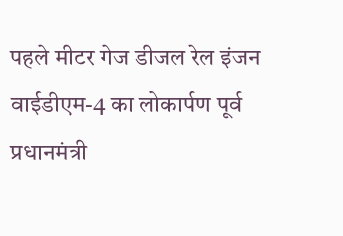पहले मीटर गेज डीजल रेल इंजन वाईडीएम-4 का लोकार्पण पूर्व प्रधानमंत्री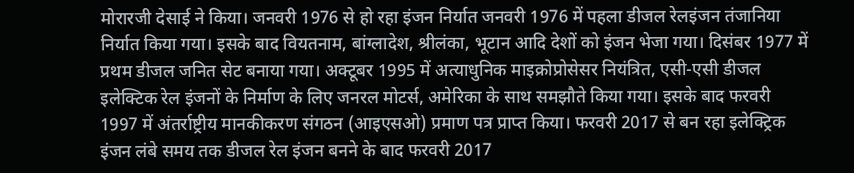मोरारजी देसाई ने किया। जनवरी 1976 से हो रहा इंजन निर्यात जनवरी 1976 में पहला डीजल रेलइंजन तंजानिया निर्यात किया गया। इसके बाद वियतनाम, बांग्लादेश, श्रीलंका, भूटान आदि देशों को इंजन भेजा गया। दिसंबर 1977 में प्रथम डीजल जनित सेट बनाया गया। अक्टूबर 1995 में अत्याधुनिक माइक्रोप्रोसेसर नियंत्रित, एसी-एसी डीजल इलेक्टिक रेल इंजनों के निर्माण के लिए जनरल मोटर्स, अमेरिका के साथ समझौते किया गया। इसके बाद फरवरी 1997 में अंतर्राष्ट्रीय मानकीकरण संगठन (आइएसओ) प्रमाण पत्र प्राप्त किया। फरवरी 2017 से बन रहा इलेक्ट्रिक इंजन लंबे समय तक डीजल रेल इंजन बनने के बाद फरवरी 2017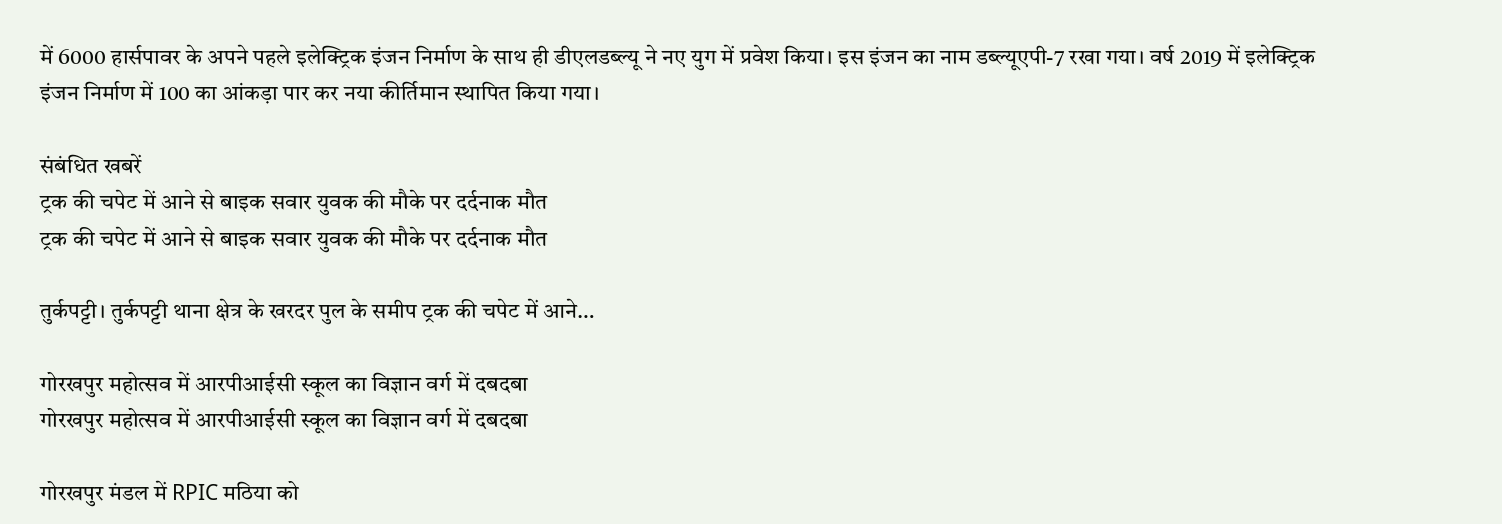में 6000 हार्सपावर के अपने पहले इलेक्ट्रिक इंजन निर्माण के साथ ही डीएलडब्ल्यू ने नए युग में प्रवेश किया। इस इंजन का नाम डब्ल्यूएपी-7 रखा गया। वर्ष 2019 में इलेक्ट्रिक इंजन निर्माण में 100 का आंकड़ा पार कर नया कीर्तिमान स्थापित किया गया।

संबंधित खबरें
ट्रक की चपेट में आने से बाइक सवार युवक की मौके पर दर्दनाक मौत
ट्रक की चपेट में आने से बाइक सवार युवक की मौके पर दर्दनाक मौत

तुर्कपट्टी। तुर्कपट्टी थाना क्षेत्र के खरदर पुल के समीप ट्रक की चपेट में आने…

गोरखपुर महोत्सव में आरपीआईसी स्कूल का विज्ञान वर्ग में दबदबा
गोरखपुर महोत्सव में आरपीआईसी स्कूल का विज्ञान वर्ग में दबदबा

गोरखपुर मंडल में RPIC मठिया को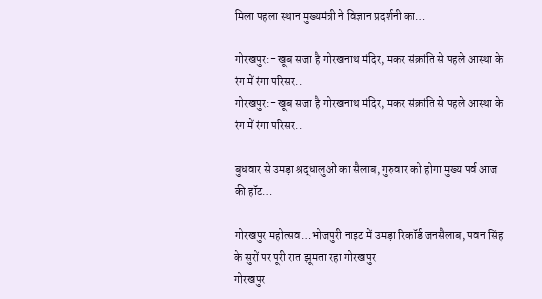मिला पहला स्थान मुख्यमंत्री ने विज्ञान प्रदर्शनी का…

गोरखपुर:- खूब सजा है गोरखनाथ मंदिर, मकर संक्रांति से पहले आस्था के रंग में रंगा परिसर..
गोरखपुर:- खूब सजा है गोरखनाथ मंदिर, मकर संक्रांति से पहले आस्था के रंग में रंगा परिसर..

बुधवार से उमड़ा श्रद्धालुओं का सैलाब, गुरुवार को होगा मुख्य पर्व आज की हॉट…

गोरखपुर महोत्सव…भोजपुरी नाइट में उमड़ा रिकॉर्ड जनसैलाब, पवन सिंह के सुरों पर पूरी रात झूमता रहा गोरखपुर
गोरखपुर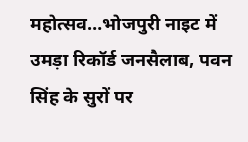महोत्सव…भोजपुरी नाइट में उमड़ा रिकॉर्ड जनसैलाब, पवन सिंह के सुरों पर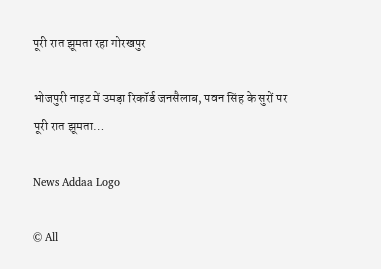पूरी रात झूमता रहा गोरखपुर

भोजपुरी नाइट में उमड़ा रिकॉर्ड जनसैलाब, पवन सिंह के सुरों पर पूरी रात झूमता…

News Addaa Logo

© All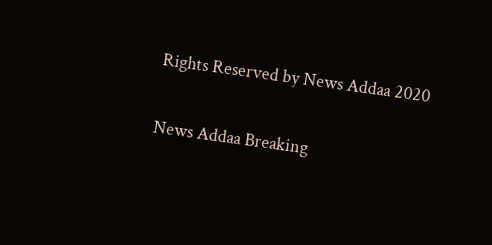Rights Reserved by News Addaa 2020

News Addaa Breaking